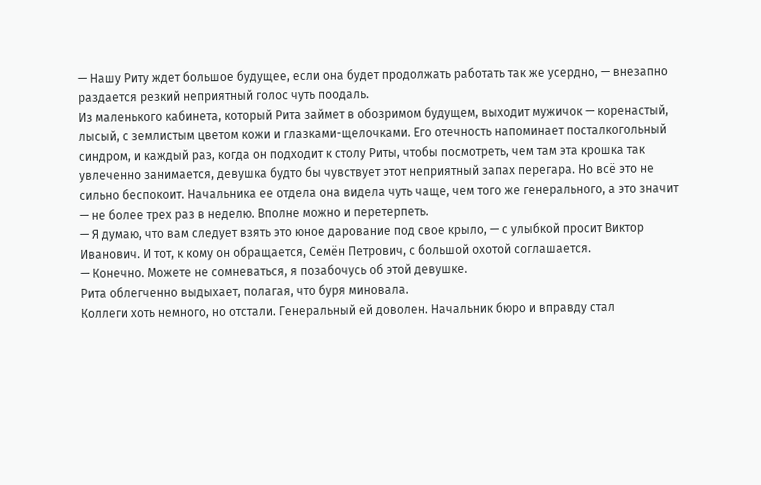— Нашу Риту ждет большое будущее, если она будет продолжать работать так же усердно, — внезапно раздается резкий неприятный голос чуть поодаль.
Из маленького кабинета, который Рита займет в обозримом будущем, выходит мужичок — коренастый, лысый, с землистым цветом кожи и глазками-щелочками. Его отечность напоминает посталкогольный синдром, и каждый раз, когда он подходит к столу Риты, чтобы посмотреть, чем там эта крошка так увлеченно занимается, девушка будто бы чувствует этот неприятный запах перегара. Но всё это не сильно беспокоит. Начальника ее отдела она видела чуть чаще, чем того же генерального, а это значит — не более трех раз в неделю. Вполне можно и перетерпеть.
— Я думаю, что вам следует взять это юное дарование под свое крыло, — с улыбкой просит Виктор Иванович. И тот, к кому он обращается, Семён Петрович, с большой охотой соглашается.
— Конечно. Можете не сомневаться, я позабочусь об этой девушке.
Рита облегченно выдыхает, полагая, что буря миновала.
Коллеги хоть немного, но отстали. Генеральный ей доволен. Начальник бюро и вправду стал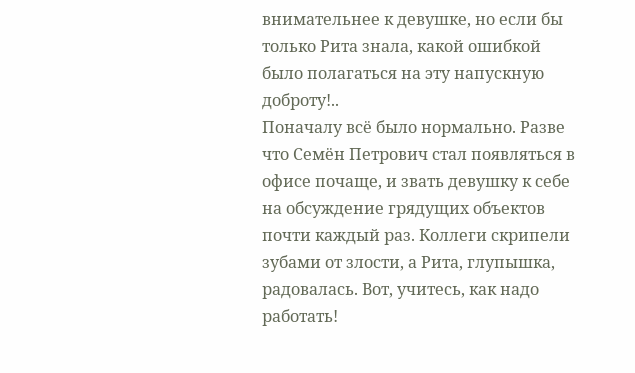внимательнее к девушке, но если бы только Рита знала, какой ошибкой было полагаться на эту напускную доброту!..
Поначалу всё было нормально. Разве что Семён Петрович стал появляться в офисе почаще, и звать девушку к себе на обсуждение грядущих объектов почти каждый раз. Коллеги скрипели зубами от злости, а Рита, глупышка, радовалась. Вот, учитесь, как надо работать!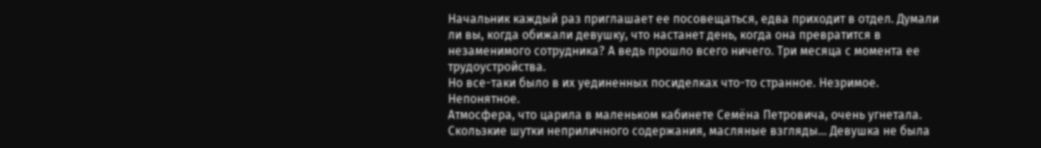Начальник каждый раз приглашает ее посовещаться, едва приходит в отдел. Думали ли вы, когда обижали девушку, что настанет день, когда она превратится в незаменимого сотрудника? А ведь прошло всего ничего. Три месяца с момента ее трудоустройства.
Но все-таки было в их уединенных посиделках что-то странное. Незримое. Непонятное.
Атмосфера, что царила в маленьком кабинете Семёна Петровича, очень угнетала. Скользкие шутки неприличного содержания, масляные взгляды… Девушка не была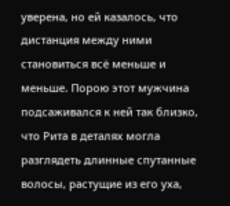уверена, но ей казалось, что дистанция между ними становиться всё меньше и меньше. Порою этот мужчина подсаживался к ней так близко, что Рита в деталях могла разглядеть длинные спутанные волосы, растущие из его уха,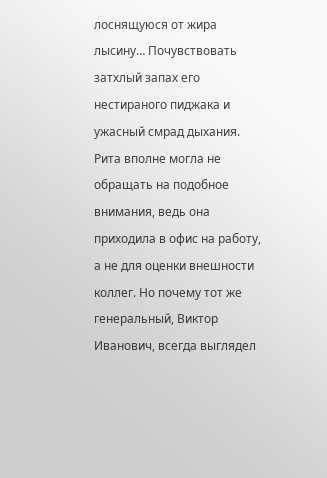лоснящуюся от жира лысину… Почувствовать затхлый запах его нестираного пиджака и ужасный смрад дыхания.
Рита вполне могла не обращать на подобное внимания, ведь она приходила в офис на работу, а не для оценки внешности коллег. Но почему тот же генеральный, Виктор Иванович, всегда выглядел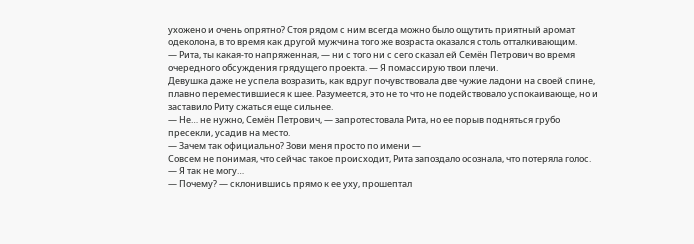ухожено и очень опрятно? Стоя рядом с ним всегда можно было ощутить приятный аромат одеколона, в то время как другой мужчина того же возраста оказался столь отталкивающим.
— Рита, ты какая-то напряженная, — ни с того ни с сего сказал ей Семён Петрович во время очередного обсуждения грядущего проекта. — Я помассирую твои плечи.
Девушка даже не успела возразить, как вдруг почувствовала две чужие ладони на своей спине, плавно переместившиеся к шее. Разумеется, это не то что не подействовало успокаивающе, но и заставило Риту сжаться еще сильнее.
— Не… не нужно, Семён Петрович, — запротестовала Рита, но ее порыв подняться грубо пресекли, усадив на место.
— Зачем так официально? Зови меня просто по имени —
Совсем не понимая, что сейчас такое происходит, Рита запоздало осознала, что потеряла голос.
— Я так не могу…
— Почему? — склонившись прямо к ее уху, прошептал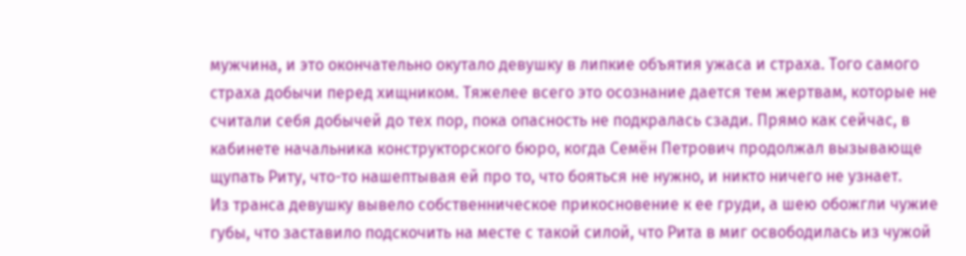мужчина, и это окончательно окутало девушку в липкие объятия ужаса и страха. Того самого страха добычи перед хищником. Тяжелее всего это осознание дается тем жертвам, которые не считали себя добычей до тех пор, пока опасность не подкралась сзади. Прямо как сейчас, в кабинете начальника конструкторского бюро, когда Семён Петрович продолжал вызывающе щупать Риту, что-то нашептывая ей про то, что бояться не нужно, и никто ничего не узнает.
Из транса девушку вывело собственническое прикосновение к ее груди, а шею обожгли чужие губы, что заставило подскочить на месте с такой силой, что Рита в миг освободилась из чужой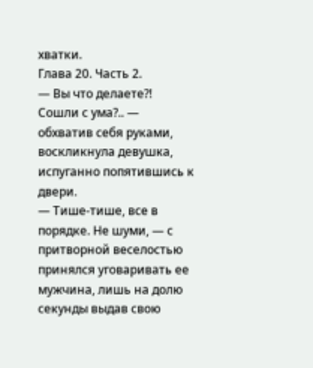хватки.
Глава 20. Часть 2.
— Вы что делаете?! Сошли с ума?.. — обхватив себя руками, воскликнула девушка, испуганно попятившись к двери.
— Тише-тише, все в порядке. Не шуми, — с притворной веселостью принялся уговаривать ее мужчина, лишь на долю секунды выдав свою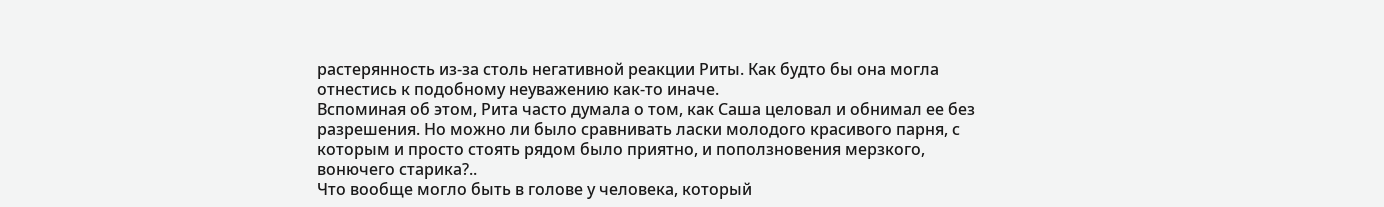растерянность из-за столь негативной реакции Риты. Как будто бы она могла отнестись к подобному неуважению как-то иначе.
Вспоминая об этом, Рита часто думала о том, как Саша целовал и обнимал ее без разрешения. Но можно ли было сравнивать ласки молодого красивого парня, с которым и просто стоять рядом было приятно, и поползновения мерзкого, вонючего старика?..
Что вообще могло быть в голове у человека, который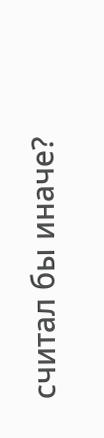считал бы иначе?